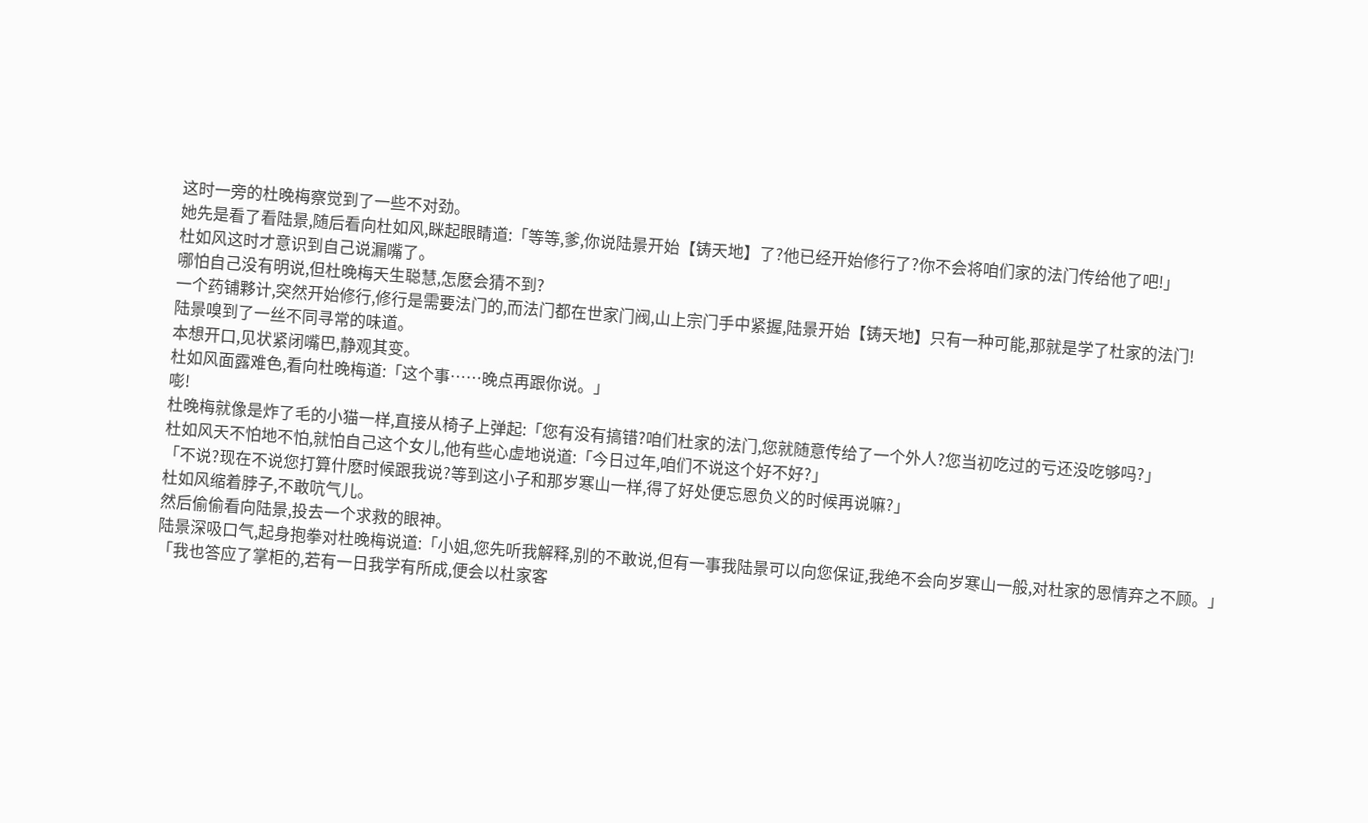这时一旁的杜晚梅察觉到了一些不对劲。
她先是看了看陆景,随后看向杜如风,眯起眼睛道:「等等,爹,你说陆景开始【铸天地】了?他已经开始修行了?你不会将咱们家的法门传给他了吧!」
杜如风这时才意识到自己说漏嘴了。
哪怕自己没有明说,但杜晚梅天生聪慧,怎麽会猜不到?
一个药铺夥计,突然开始修行,修行是需要法门的,而法门都在世家门阀,山上宗门手中紧握,陆景开始【铸天地】只有一种可能,那就是学了杜家的法门!
陆景嗅到了一丝不同寻常的味道。
本想开口,见状紧闭嘴巴,静观其变。
杜如风面露难色,看向杜晚梅道:「这个事……晚点再跟你说。」
嘭!
杜晚梅就像是炸了毛的小猫一样,直接从椅子上弹起:「您有没有搞错?咱们杜家的法门,您就随意传给了一个外人?您当初吃过的亏还没吃够吗?」
杜如风天不怕地不怕,就怕自己这个女儿,他有些心虚地说道:「今日过年,咱们不说这个好不好?」
「不说?现在不说您打算什麽时候跟我说?等到这小子和那岁寒山一样,得了好处便忘恩负义的时候再说嘛?」
杜如风缩着脖子,不敢吭气儿。
然后偷偷看向陆景,投去一个求救的眼神。
陆景深吸口气,起身抱拳对杜晚梅说道:「小姐,您先听我解释,别的不敢说,但有一事我陆景可以向您保证,我绝不会向岁寒山一般,对杜家的恩情弃之不顾。」
「我也答应了掌柜的,若有一日我学有所成,便会以杜家客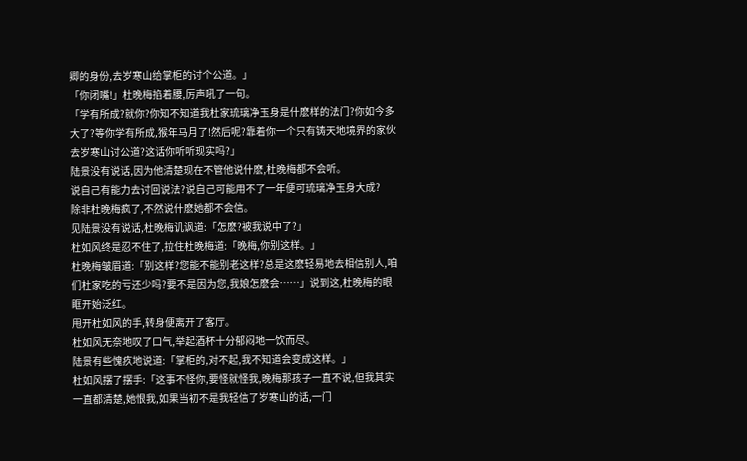卿的身份,去岁寒山给掌柜的讨个公道。」
「你闭嘴!」杜晚梅掐着腰,厉声吼了一句。
「学有所成?就你?你知不知道我杜家琉璃净玉身是什麽样的法门?你如今多大了?等你学有所成,猴年马月了!然后呢?靠着你一个只有铸天地境界的家伙去岁寒山讨公道?这话你听听现实吗?」
陆景没有说话,因为他清楚现在不管他说什麽,杜晚梅都不会听。
说自己有能力去讨回说法?说自己可能用不了一年便可琉璃净玉身大成?
除非杜晚梅疯了,不然说什麽她都不会信。
见陆景没有说话,杜晚梅讥讽道:「怎麽?被我说中了?」
杜如风终是忍不住了,拉住杜晚梅道:「晚梅,你别这样。」
杜晚梅皱眉道:「别这样?您能不能别老这样?总是这麽轻易地去相信别人,咱们杜家吃的亏还少吗?要不是因为您,我娘怎麽会……」说到这,杜晚梅的眼眶开始泛红。
甩开杜如风的手,转身便离开了客厅。
杜如风无奈地叹了口气,举起酒杯十分郁闷地一饮而尽。
陆景有些愧疚地说道:「掌柜的,对不起,我不知道会变成这样。」
杜如风摆了摆手:「这事不怪你,要怪就怪我,晚梅那孩子一直不说,但我其实一直都清楚,她恨我,如果当初不是我轻信了岁寒山的话,一门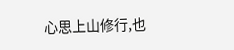心思上山修行,也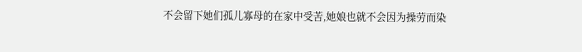不会留下她们孤儿寡母的在家中受苦,她娘也就不会因为操劳而染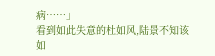病……」
看到如此失意的杜如风,陆景不知该如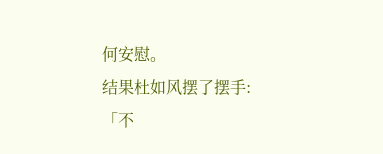何安慰。
结果杜如风摆了摆手:「不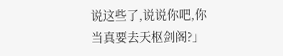说这些了,说说你吧,你当真要去天枢剑阁?」